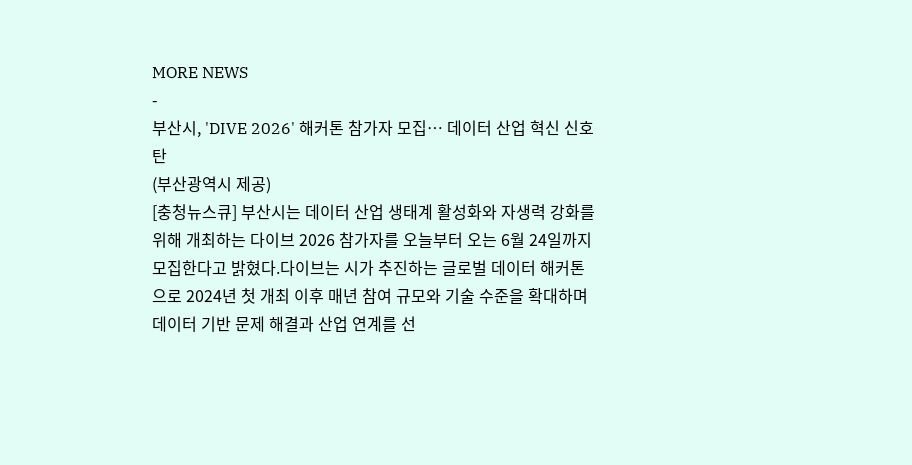MORE NEWS
-
부산시, 'DIVE 2026' 해커톤 참가자 모집… 데이터 산업 혁신 신호탄
(부산광역시 제공)
[충청뉴스큐] 부산시는 데이터 산업 생태계 활성화와 자생력 강화를 위해 개최하는 다이브 2026 참가자를 오늘부터 오는 6월 24일까지 모집한다고 밝혔다.다이브는 시가 추진하는 글로벌 데이터 해커톤으로 2024년 첫 개최 이후 매년 참여 규모와 기술 수준을 확대하며 데이터 기반 문제 해결과 산업 연계를 선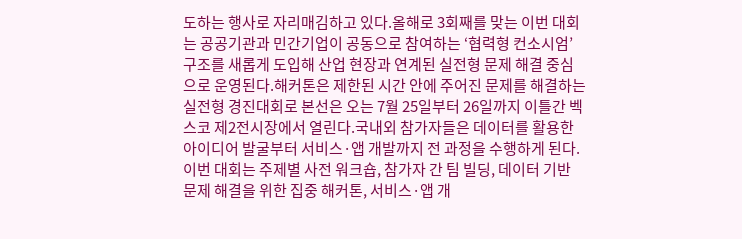도하는 행사로 자리매김하고 있다.올해로 3회째를 맞는 이번 대회는 공공기관과 민간기업이 공동으로 참여하는 ‘협력형 컨소시엄’ 구조를 새롭게 도입해 산업 현장과 연계된 실전형 문제 해결 중심으로 운영된다.해커톤은 제한된 시간 안에 주어진 문제를 해결하는 실전형 경진대회로 본선은 오는 7월 25일부터 26일까지 이틀간 벡스코 제2전시장에서 열린다.국내외 참가자들은 데이터를 활용한 아이디어 발굴부터 서비스·앱 개발까지 전 과정을 수행하게 된다.이번 대회는 주제별 사전 워크숍, 참가자 간 팀 빌딩, 데이터 기반 문제 해결을 위한 집중 해커톤, 서비스·앱 개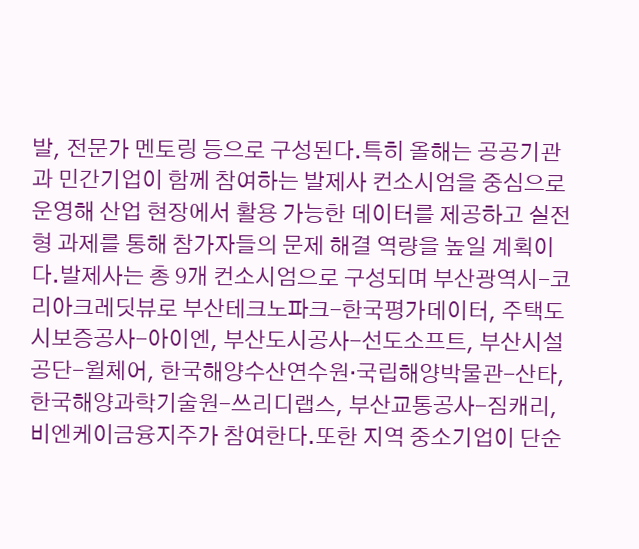발, 전문가 멘토링 등으로 구성된다.특히 올해는 공공기관과 민간기업이 함께 참여하는 발제사 컨소시엄을 중심으로 운영해 산업 현장에서 활용 가능한 데이터를 제공하고 실전형 과제를 통해 참가자들의 문제 해결 역량을 높일 계획이다.발제사는 총 9개 컨소시엄으로 구성되며 부산광역시-코리아크레딧뷰로 부산테크노파크-한국평가데이터, 주택도시보증공사-아이엔, 부산도시공사-선도소프트, 부산시설공단-윌체어, 한국해양수산연수원·국립해양박물관-산타, 한국해양과학기술원-쓰리디랩스, 부산교통공사-짐캐리, 비엔케이금융지주가 참여한다.또한 지역 중소기업이 단순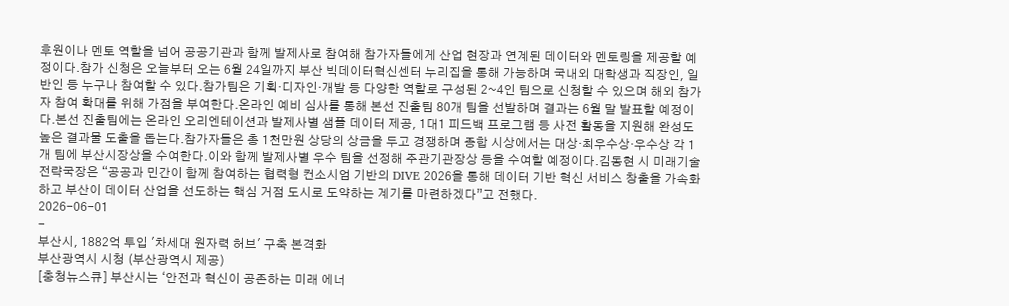후원이나 멘토 역할을 넘어 공공기관과 함께 발제사로 참여해 참가자들에게 산업 현장과 연계된 데이터와 멘토링을 제공할 예정이다.참가 신청은 오늘부터 오는 6월 24일까지 부산 빅데이터혁신센터 누리집을 통해 가능하며 국내외 대학생과 직장인, 일반인 등 누구나 참여할 수 있다.참가팀은 기획·디자인·개발 등 다양한 역할로 구성된 2~4인 팀으로 신청할 수 있으며 해외 참가자 참여 확대를 위해 가점을 부여한다.온라인 예비 심사를 통해 본선 진출팀 80개 팀을 선발하며 결과는 6월 말 발표할 예정이다.본선 진출팀에는 온라인 오리엔테이션과 발제사별 샘플 데이터 제공, 1대1 피드백 프로그램 등 사전 활동을 지원해 완성도 높은 결과물 도출을 돕는다.참가자들은 총 1천만원 상당의 상금을 두고 경쟁하며 종합 시상에서는 대상·최우수상·우수상 각 1개 팀에 부산시장상을 수여한다.이와 함께 발제사별 우수 팀을 선정해 주관기관장상 등을 수여할 예정이다.김동현 시 미래기술전략국장은 “공공과 민간이 함께 참여하는 협력형 컨소시엄 기반의 DIVE 2026을 통해 데이터 기반 혁신 서비스 창출을 가속화하고 부산이 데이터 산업을 선도하는 핵심 거점 도시로 도약하는 계기를 마련하겠다”고 전했다.
2026-06-01
-
부산시, 1882억 투입 '차세대 원자력 허브' 구축 본격화
부산광역시 시청 (부산광역시 제공)
[충청뉴스큐] 부산시는 ‘안전과 혁신이 공존하는 미래 에너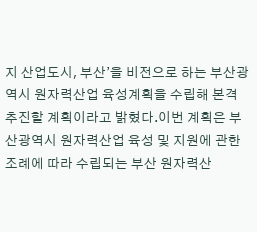지 산업도시, 부산’을 비전으로 하는 부산광역시 원자력산업 육성계획을 수립해 본격 추진할 계획이라고 밝혔다.이번 계획은 부산광역시 원자력산업 육성 및 지원에 관한 조례에 따라 수립되는 부산 원자력산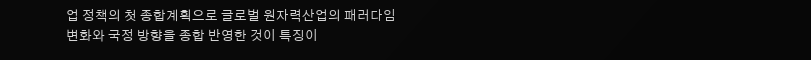업 정책의 첫 종합계획으로 글로벌 원자력산업의 패러다임 변화와 국정 방향을 종합 반영한 것이 특징이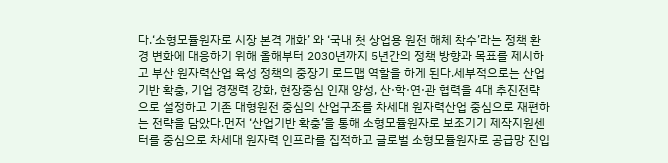다.‘소형모듈원자로 시장 본격 개화’ 와 ‘국내 첫 상업용 원전 해체 착수’라는 정책 환경 변화에 대응하기 위해 올해부터 2030년까지 5년간의 정책 방향과 목표를 제시하고 부산 원자력산업 육성 정책의 중장기 로드맵 역할을 하게 된다.세부적으로는 산업기반 확충, 기업 경쟁력 강화, 현장중심 인재 양성, 산·학·연·관 협력을 4대 추진전략으로 설정하고 기존 대형원전 중심의 산업구조를 차세대 원자력산업 중심으로 재편하는 전략을 담았다.먼저 ‘산업기반 확충’을 통해 소형모듈원자로 보조기기 제작지원센터를 중심으로 차세대 원자력 인프라를 집적하고 글로벌 소형모듈원자로 공급망 진입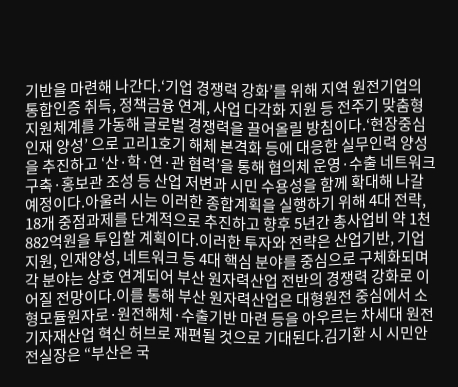기반을 마련해 나간다.‘기업 경쟁력 강화’를 위해 지역 원전기업의 통합인증 취득, 정책금융 연계, 사업 다각화 지원 등 전주기 맞춤형 지원체계를 가동해 글로벌 경쟁력을 끌어올릴 방침이다.‘현장중심 인재 양성’ 으로 고리1호기 해체 본격화 등에 대응한 실무인력 양성을 추진하고 ‘산·학·연·관 협력’을 통해 협의체 운영·수출 네트워크 구축·홍보관 조성 등 산업 저변과 시민 수용성을 함께 확대해 나갈 예정이다.아울러 시는 이러한 종합계획을 실행하기 위해 4대 전략, 18개 중점과제를 단계적으로 추진하고 향후 5년간 총사업비 약 1천882억원을 투입할 계획이다.이러한 투자와 전략은 산업기반, 기업지원, 인재양성, 네트워크 등 4대 핵심 분야를 중심으로 구체화되며 각 분야는 상호 연계되어 부산 원자력산업 전반의 경쟁력 강화로 이어질 전망이다.이를 통해 부산 원자력산업은 대형원전 중심에서 소형모듈원자로·원전해체·수출기반 마련 등을 아우르는 차세대 원전 기자재산업 혁신 허브로 재편될 것으로 기대된다.김기환 시 시민안전실장은 “부산은 국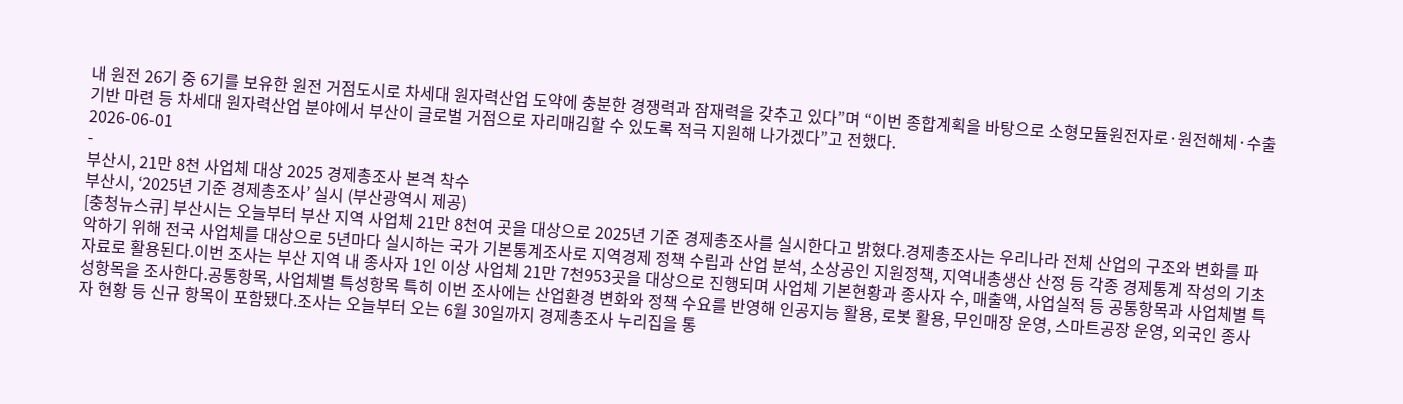내 원전 26기 중 6기를 보유한 원전 거점도시로 차세대 원자력산업 도약에 충분한 경쟁력과 잠재력을 갖추고 있다”며 “이번 종합계획을 바탕으로 소형모듈원전자로·원전해체·수출기반 마련 등 차세대 원자력산업 분야에서 부산이 글로벌 거점으로 자리매김할 수 있도록 적극 지원해 나가겠다”고 전했다.
2026-06-01
-
부산시, 21만 8천 사업체 대상 2025 경제총조사 본격 착수
부산시, ‘2025년 기준 경제총조사’ 실시 (부산광역시 제공)
[충청뉴스큐] 부산시는 오늘부터 부산 지역 사업체 21만 8천여 곳을 대상으로 2025년 기준 경제총조사를 실시한다고 밝혔다.경제총조사는 우리나라 전체 산업의 구조와 변화를 파악하기 위해 전국 사업체를 대상으로 5년마다 실시하는 국가 기본통계조사로 지역경제 정책 수립과 산업 분석, 소상공인 지원정책, 지역내총생산 산정 등 각종 경제통계 작성의 기초자료로 활용된다.이번 조사는 부산 지역 내 종사자 1인 이상 사업체 21만 7천953곳을 대상으로 진행되며 사업체 기본현황과 종사자 수, 매출액, 사업실적 등 공통항목과 사업체별 특성항목을 조사한다.공통항목, 사업체별 특성항목 특히 이번 조사에는 산업환경 변화와 정책 수요를 반영해 인공지능 활용, 로봇 활용, 무인매장 운영, 스마트공장 운영, 외국인 종사자 현황 등 신규 항목이 포함됐다.조사는 오늘부터 오는 6월 30일까지 경제총조사 누리집을 통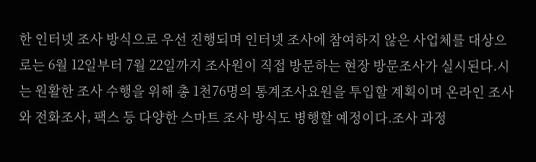한 인터넷 조사 방식으로 우선 진행되며 인터넷 조사에 참여하지 않은 사업체를 대상으로는 6월 12일부터 7월 22일까지 조사원이 직접 방문하는 현장 방문조사가 실시된다.시는 원활한 조사 수행을 위해 총 1천76명의 통계조사요원을 투입할 계획이며 온라인 조사와 전화조사, 팩스 등 다양한 스마트 조사 방식도 병행할 예정이다.조사 과정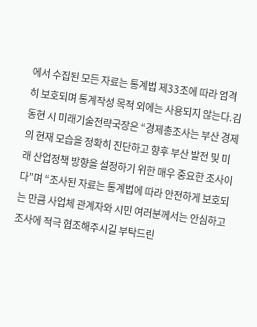에서 수집된 모든 자료는 통계법 제33조에 따라 엄격히 보호되며 통계작성 목적 외에는 사용되지 않는다.김동현 시 미래기술전략국장은 “경제총조사는 부산 경제의 현재 모습을 정확히 진단하고 향후 부산 발전 및 미래 산업정책 방향을 설정하기 위한 매우 중요한 조사이다”며 “조사된 자료는 통계법에 따라 안전하게 보호되는 만큼 사업체 관계자와 시민 여러분께서는 안심하고 조사에 적극 협조해주시길 부탁드린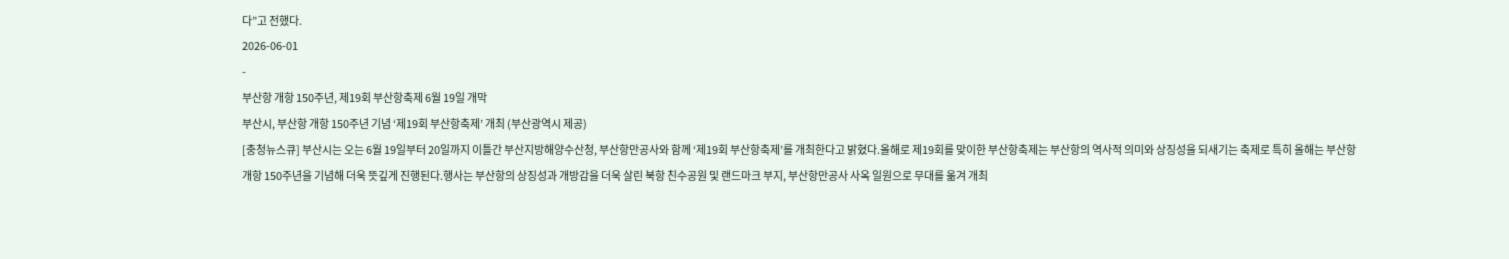다”고 전했다.
2026-06-01
-
부산항 개항 150주년, 제19회 부산항축제 6월 19일 개막
부산시, 부산항 개항 150주년 기념 ‘제19회 부산항축제’ 개최 (부산광역시 제공)
[충청뉴스큐] 부산시는 오는 6월 19일부터 20일까지 이틀간 부산지방해양수산청, 부산항만공사와 함께 ‘제19회 부산항축제’를 개최한다고 밝혔다.올해로 제19회를 맞이한 부산항축제는 부산항의 역사적 의미와 상징성을 되새기는 축제로 특히 올해는 부산항 개항 150주년을 기념해 더욱 뜻깊게 진행된다.행사는 부산항의 상징성과 개방감을 더욱 살린 북항 친수공원 및 랜드마크 부지, 부산항만공사 사옥 일원으로 무대를 옮겨 개최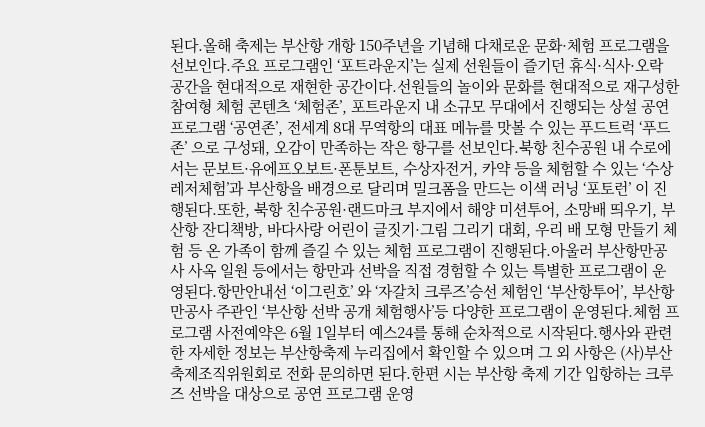된다.올해 축제는 부산항 개항 150주년을 기념해 다채로운 문화·체험 프로그램을 선보인다.주요 프로그램인 ‘포트라운지’는 실제 선원들이 즐기던 휴식·식사·오락 공간을 현대적으로 재현한 공간이다.선원들의 놀이와 문화를 현대적으로 재구성한 참여형 체험 콘텐츠 ‘체험존’, 포트라운지 내 소규모 무대에서 진행되는 상설 공연 프로그램 ‘공연존’, 전세계 8대 무역항의 대표 메뉴를 맛볼 수 있는 푸드트럭 ‘푸드존’ 으로 구성돼, 오감이 만족하는 작은 항구를 선보인다.북항 친수공원 내 수로에서는 문보트·유에프오보트·폰툰보트, 수상자전거, 카약 등을 체험할 수 있는 ‘수상레저체험’과 부산항을 배경으로 달리며 밀크폼을 만드는 이색 러닝 ‘포토런’ 이 진행된다.또한, 북항 친수공원·랜드마크 부지에서 해양 미션투어, 소망배 띄우기, 부산항 잔디책방, 바다사랑 어린이 글짓기·그림 그리기 대회, 우리 배 모형 만들기 체험 등 온 가족이 함께 즐길 수 있는 체험 프로그램이 진행된다.아울러 부산항만공사 사옥 일원 등에서는 항만과 선박을 직접 경험할 수 있는 특별한 프로그램이 운영된다.항만안내선 ‘이그린호’ 와 ‘자갈치 크루즈’승선 체험인 ‘부산항투어’, 부산항만공사 주관인 ‘부산항 선박 공개 체험행사’등 다양한 프로그램이 운영된다.체험 프로그램 사전예약은 6월 1일부터 예스24를 통해 순차적으로 시작된다.행사와 관련한 자세한 정보는 부산항축제 누리집에서 확인할 수 있으며 그 외 사항은 (사)부산축제조직위원회로 전화 문의하면 된다.한편 시는 부산항 축제 기간 입항하는 크루즈 선박을 대상으로 공연 프로그램 운영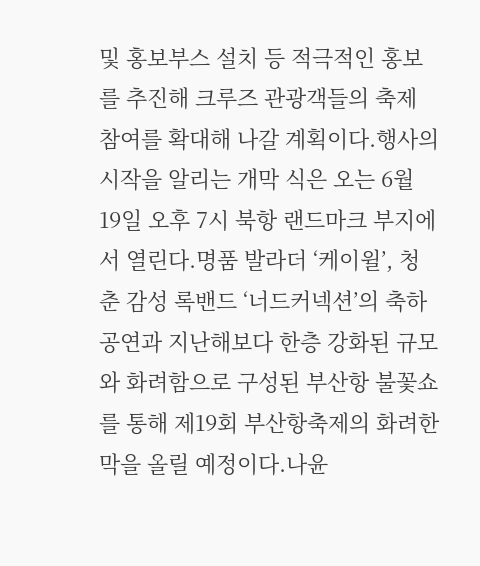및 홍보부스 설치 등 적극적인 홍보를 추진해 크루즈 관광객들의 축제 참여를 확대해 나갈 계획이다.행사의 시작을 알리는 개막 식은 오는 6월 19일 오후 7시 북항 랜드마크 부지에서 열린다.명품 발라더 ‘케이윌’, 청춘 감성 록밴드 ‘너드커넥션’의 축하공연과 지난해보다 한층 강화된 규모와 화려함으로 구성된 부산항 불꽃쇼를 통해 제19회 부산항축제의 화려한 막을 올릴 예정이다.나윤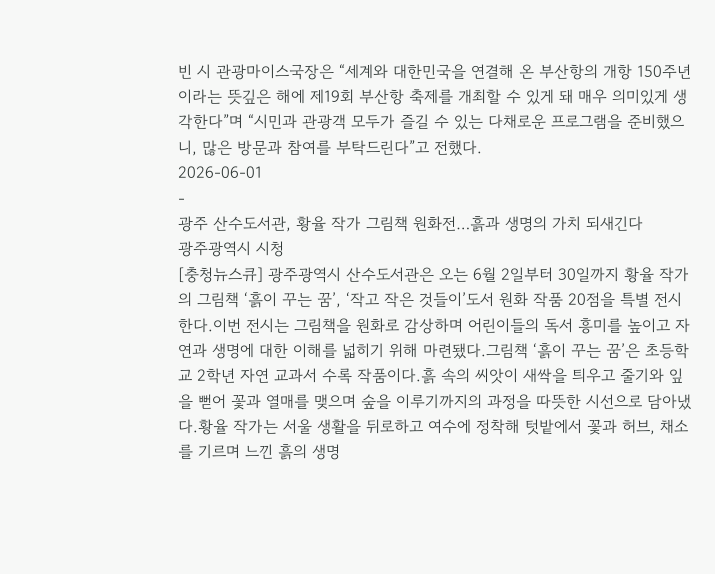빈 시 관광마이스국장은 “세계와 대한민국을 연결해 온 부산항의 개항 150주년이라는 뜻깊은 해에 제19회 부산항 축제를 개최할 수 있게 돼 매우 의미있게 생각한다”며 “시민과 관광객 모두가 즐길 수 있는 다채로운 프로그램을 준비했으니, 많은 방문과 참여를 부탁드린다”고 전했다.
2026-06-01
-
광주 산수도서관, 황율 작가 그림책 원화전…흙과 생명의 가치 되새긴다
광주광역시 시청
[충청뉴스큐] 광주광역시 산수도서관은 오는 6월 2일부터 30일까지 황율 작가의 그림책 ‘흙이 꾸는 꿈’, ‘작고 작은 것들이’도서 원화 작품 20점을 특별 전시한다.이번 전시는 그림책을 원화로 감상하며 어린이들의 독서 흥미를 높이고 자연과 생명에 대한 이해를 넓히기 위해 마련됐다.그림책 ‘흙이 꾸는 꿈’은 초등학교 2학년 자연 교과서 수록 작품이다.흙 속의 씨앗이 새싹을 틔우고 줄기와 잎을 뻗어 꽃과 열매를 맺으며 숲을 이루기까지의 과정을 따뜻한 시선으로 담아냈다.황율 작가는 서울 생활을 뒤로하고 여수에 정착해 텃밭에서 꽃과 허브, 채소를 기르며 느낀 흙의 생명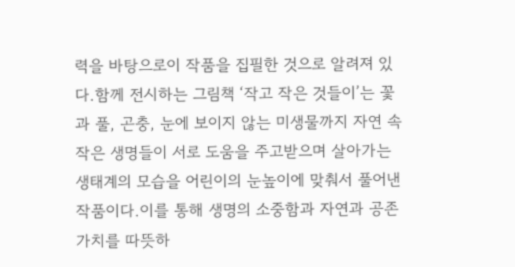력을 바탕으로이 작품을 집필한 것으로 알려져 있다.함께 전시하는 그림책 ‘작고 작은 것들이’는 꽃과 풀, 곤충, 눈에 보이지 않는 미생물까지 자연 속 작은 생명들이 서로 도움을 주고받으며 살아가는 생태계의 모습을 어린이의 눈높이에 맞춰서 풀어낸 작품이다.이를 통해 생명의 소중함과 자연과 공존 가치를 따뜻하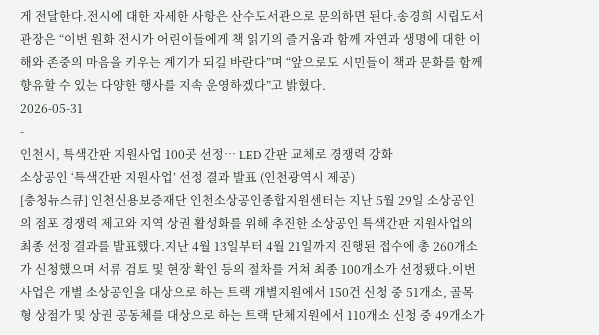게 전달한다.전시에 대한 자세한 사항은 산수도서관으로 문의하면 된다.송경희 시립도서관장은 “이번 원화 전시가 어린이들에게 책 읽기의 즐거움과 함께 자연과 생명에 대한 이해와 존중의 마음을 키우는 계기가 되길 바란다”며 “앞으로도 시민들이 책과 문화를 함께 향유할 수 있는 다양한 행사를 지속 운영하겠다”고 밝혔다.
2026-05-31
-
인천시, 특색간판 지원사업 100곳 선정… LED 간판 교체로 경쟁력 강화
소상공인 ‘특색간판 지원사업’ 선정 결과 발표 (인천광역시 제공)
[충청뉴스큐] 인천신용보증재단 인천소상공인종합지원센터는 지난 5월 29일 소상공인의 점포 경쟁력 제고와 지역 상권 활성화를 위해 추진한 소상공인 특색간판 지원사업의 최종 선정 결과를 발표했다.지난 4월 13일부터 4월 21일까지 진행된 접수에 총 260개소가 신청했으며 서류 검토 및 현장 확인 등의 절차를 거쳐 최종 100개소가 선정됐다.이번 사업은 개별 소상공인을 대상으로 하는 트랙 개별지원에서 150건 신청 중 51개소, 골목형 상점가 및 상권 공동체를 대상으로 하는 트랙 단체지원에서 110개소 신청 중 49개소가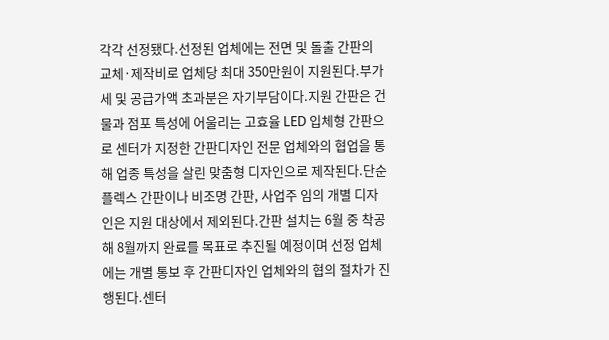각각 선정됐다.선정된 업체에는 전면 및 돌출 간판의 교체·제작비로 업체당 최대 350만원이 지원된다.부가세 및 공급가액 초과분은 자기부담이다.지원 간판은 건물과 점포 특성에 어울리는 고효율 LED 입체형 간판으로 센터가 지정한 간판디자인 전문 업체와의 협업을 통해 업종 특성을 살린 맞춤형 디자인으로 제작된다.단순 플렉스 간판이나 비조명 간판, 사업주 임의 개별 디자인은 지원 대상에서 제외된다.간판 설치는 6월 중 착공해 8월까지 완료를 목표로 추진될 예정이며 선정 업체에는 개별 통보 후 간판디자인 업체와의 협의 절차가 진행된다.센터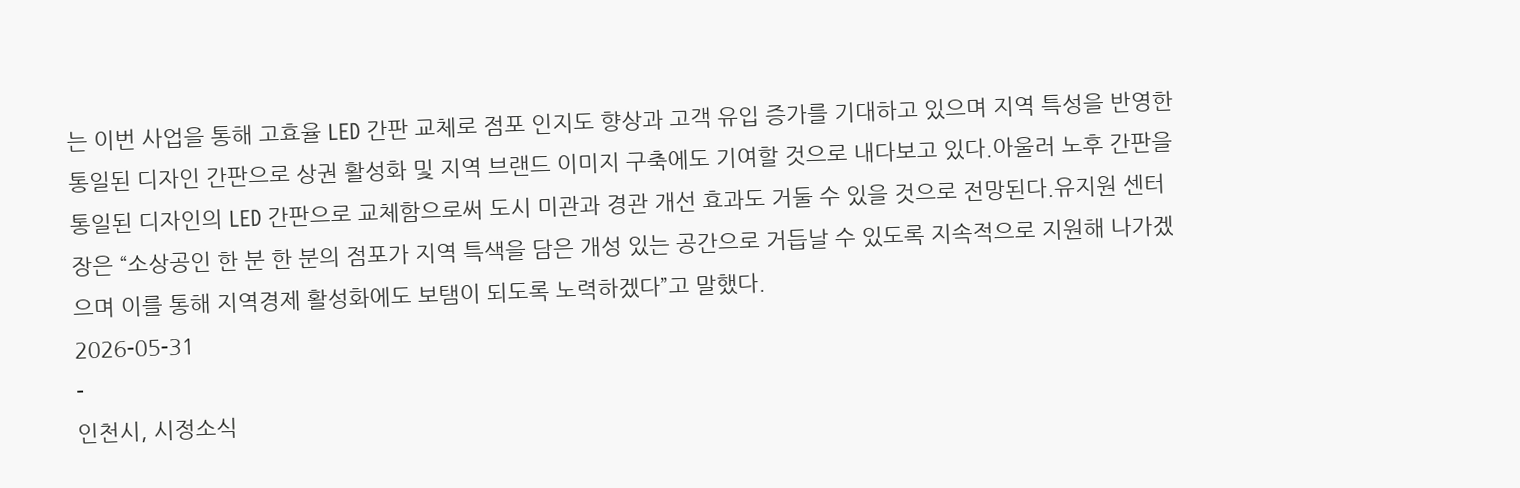는 이번 사업을 통해 고효율 LED 간판 교체로 점포 인지도 향상과 고객 유입 증가를 기대하고 있으며 지역 특성을 반영한 통일된 디자인 간판으로 상권 활성화 및 지역 브랜드 이미지 구축에도 기여할 것으로 내다보고 있다.아울러 노후 간판을 통일된 디자인의 LED 간판으로 교체함으로써 도시 미관과 경관 개선 효과도 거둘 수 있을 것으로 전망된다.유지원 센터장은 “소상공인 한 분 한 분의 점포가 지역 특색을 담은 개성 있는 공간으로 거듭날 수 있도록 지속적으로 지원해 나가겠으며 이를 통해 지역경제 활성화에도 보탬이 되도록 노력하겠다”고 말했다.
2026-05-31
-
인천시, 시정소식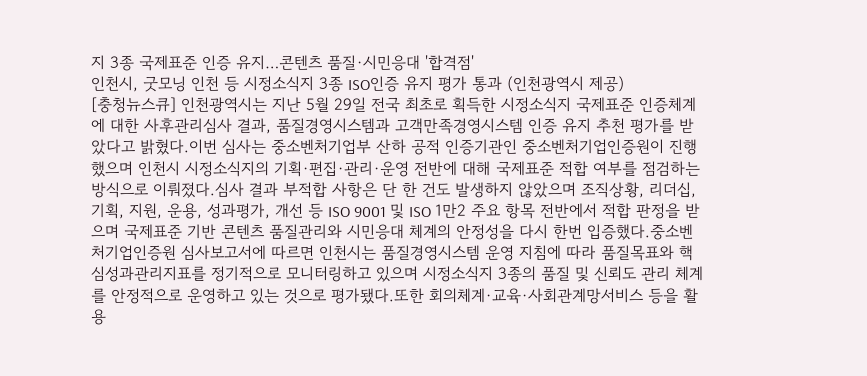지 3종 국제표준 인증 유지…콘텐츠 품질·시민응대 '합격점'
인천시, 굿모닝 인천 등 시정소식지 3종 ISO인증 유지 평가 통과 (인천광역시 제공)
[충청뉴스큐] 인천광역시는 지난 5월 29일 전국 최초로 획득한 시정소식지 국제표준 인증체계에 대한 사후관리심사 결과, 품질경영시스템과 고객만족경영시스템 인증 유지 추천 평가를 받았다고 밝혔다.이번 심사는 중소벤처기업부 산하 공적 인증기관인 중소벤처기업인증원이 진행했으며 인천시 시정소식지의 기획·편집·관리·운영 전반에 대해 국제표준 적합 여부를 점검하는 방식으로 이뤄졌다.심사 결과 부적합 사항은 단 한 건도 발생하지 않았으며 조직상황, 리더십, 기획, 지원, 운용, 성과평가, 개선 등 ISO 9001 및 ISO 1만2 주요 항목 전반에서 적합 판정을 받으며 국제표준 기반 콘텐츠 품질관리와 시민응대 체계의 안정성을 다시 한번 입증했다.중소벤처기업인증원 심사보고서에 따르면 인천시는 품질경영시스템 운영 지침에 따라 품질목표와 핵심성과관리지표를 정기적으로 모니터링하고 있으며 시정소식지 3종의 품질 및 신뢰도 관리 체계를 안정적으로 운영하고 있는 것으로 평가됐다.또한 회의체계·교육·사회관계망서비스 등을 활용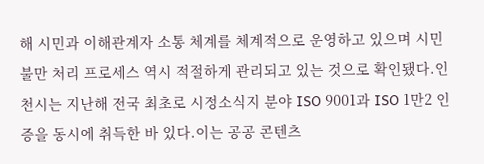해 시민과 이해관계자 소통 체계를 체계적으로 운영하고 있으며 시민 불만 처리 프로세스 역시 적절하게 관리되고 있는 것으로 확인됐다.인천시는 지난해 전국 최초로 시정소식지 분야 ISO 9001과 ISO 1만2 인증을 동시에 취득한 바 있다.이는 공공 콘텐츠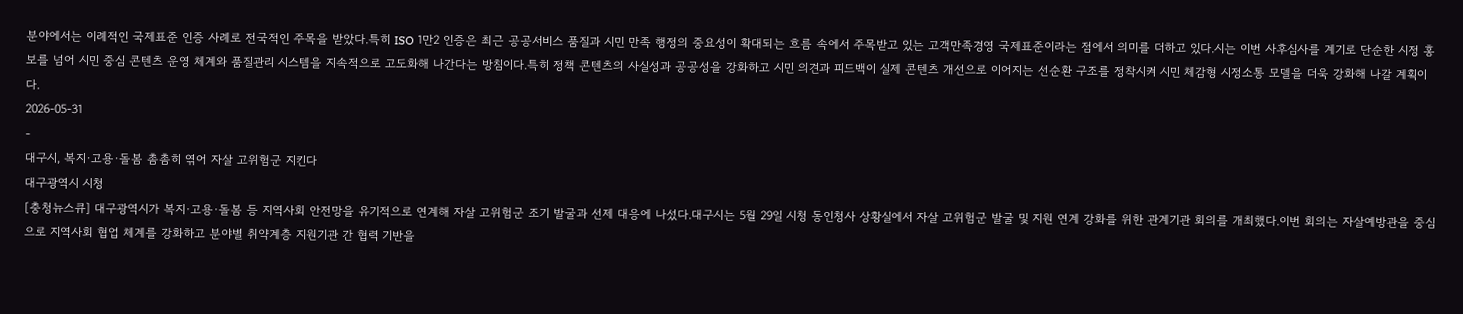분야에서는 이례적인 국제표준 인증 사례로 전국적인 주목을 받았다.특히 ISO 1만2 인증은 최근 공공서비스 품질과 시민 만족 행정의 중요성이 확대되는 흐름 속에서 주목받고 있는 고객만족경영 국제표준이라는 점에서 의미를 더하고 있다.시는 이번 사후심사를 계기로 단순한 시정 홍보를 넘어 시민 중심 콘텐츠 운영 체계와 품질관리 시스템을 지속적으로 고도화해 나간다는 방침이다.특히 정책 콘텐츠의 사실성과 공공성을 강화하고 시민 의견과 피드백이 실제 콘텐츠 개선으로 이어지는 선순환 구조를 정착시켜 시민 체감형 시정소통 모델을 더욱 강화해 나갈 계획이다.
2026-05-31
-
대구시, 복지·고용·돌봄 촘촘히 엮어 자살 고위험군 지킨다
대구광역시 시청
[충청뉴스큐] 대구광역시가 복지·고용·돌봄 등 지역사회 안전망을 유기적으로 연계해 자살 고위험군 조기 발굴과 선제 대응에 나섰다.대구시는 5월 29일 시청 동인청사 상황실에서 자살 고위험군 발굴 및 지원 연계 강화를 위한 관계기관 회의를 개최했다.이번 회의는 자살예방관을 중심으로 지역사회 협업 체계를 강화하고 분야별 취약계층 지원기관 간 협력 기반을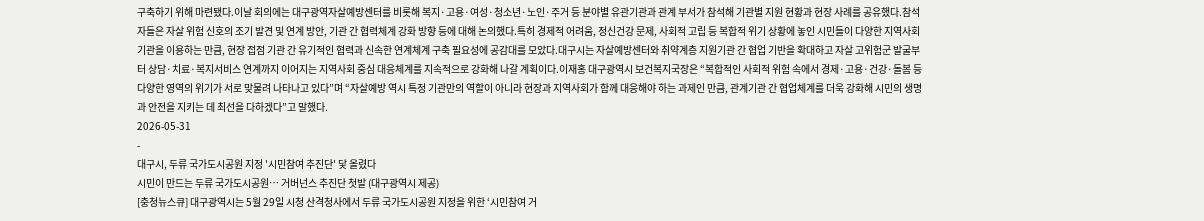구축하기 위해 마련됐다.이날 회의에는 대구광역자살예방센터를 비롯해 복지·고용·여성·청소년·노인·주거 등 분야별 유관기관과 관계 부서가 참석해 기관별 지원 현황과 현장 사례를 공유했다.참석자들은 자살 위험 신호의 조기 발견 및 연계 방안, 기관 간 협력체계 강화 방향 등에 대해 논의했다.특히 경제적 어려움, 정신건강 문제, 사회적 고립 등 복합적 위기 상황에 놓인 시민들이 다양한 지역사회 기관을 이용하는 만큼, 현장 접점 기관 간 유기적인 협력과 신속한 연계체계 구축 필요성에 공감대를 모았다.대구시는 자살예방센터와 취약계층 지원기관 간 협업 기반을 확대하고 자살 고위험군 발굴부터 상담·치료·복지서비스 연계까지 이어지는 지역사회 중심 대응체계를 지속적으로 강화해 나갈 계획이다.이재홍 대구광역시 보건복지국장은 “복합적인 사회적 위험 속에서 경제·고용·건강·돌봄 등 다양한 영역의 위기가 서로 맞물려 나타나고 있다”며 “자살예방 역시 특정 기관만의 역할이 아니라 현장과 지역사회가 함께 대응해야 하는 과제인 만큼, 관계기관 간 협업체계를 더욱 강화해 시민의 생명과 안전을 지키는 데 최선을 다하겠다”고 말했다.
2026-05-31
-
대구시, 두류 국가도시공원 지정 '시민참여 추진단' 닻 올렸다
시민이 만드는 두류 국가도시공원… 거버넌스 추진단 첫발 (대구광역시 제공)
[충청뉴스큐] 대구광역시는 5월 29일 시청 산격청사에서 두류 국가도시공원 지정을 위한 ‘시민참여 거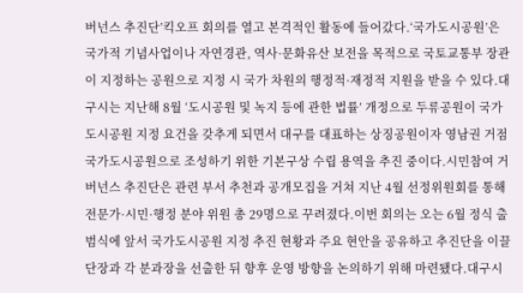버넌스 추진단’킥오프 회의를 열고 본격적인 활동에 들어갔다.‘국가도시공원’은 국가적 기념사업이나 자연경관, 역사·문화유산 보전을 목적으로 국토교통부 장관이 지정하는 공원으로 지정 시 국가 차원의 행정적·재정적 지원을 받을 수 있다.대구시는 지난해 8월 ‘도시공원 및 녹지 등에 관한 법률’ 개정으로 두류공원이 국가도시공원 지정 요건을 갖추게 되면서 대구를 대표하는 상징공원이자 영남권 거점 국가도시공원으로 조성하기 위한 기본구상 수립 용역을 추진 중이다.시민참여 거버넌스 추진단은 관련 부서 추천과 공개모집을 거쳐 지난 4월 선정위원회를 통해 전문가·시민·행정 분야 위원 총 29명으로 꾸려졌다.이번 회의는 오는 6월 정식 출범식에 앞서 국가도시공원 지정 추진 현황과 주요 현안을 공유하고 추진단을 이끌 단장과 각 분과장을 선출한 뒤 향후 운영 방향을 논의하기 위해 마련됐다.대구시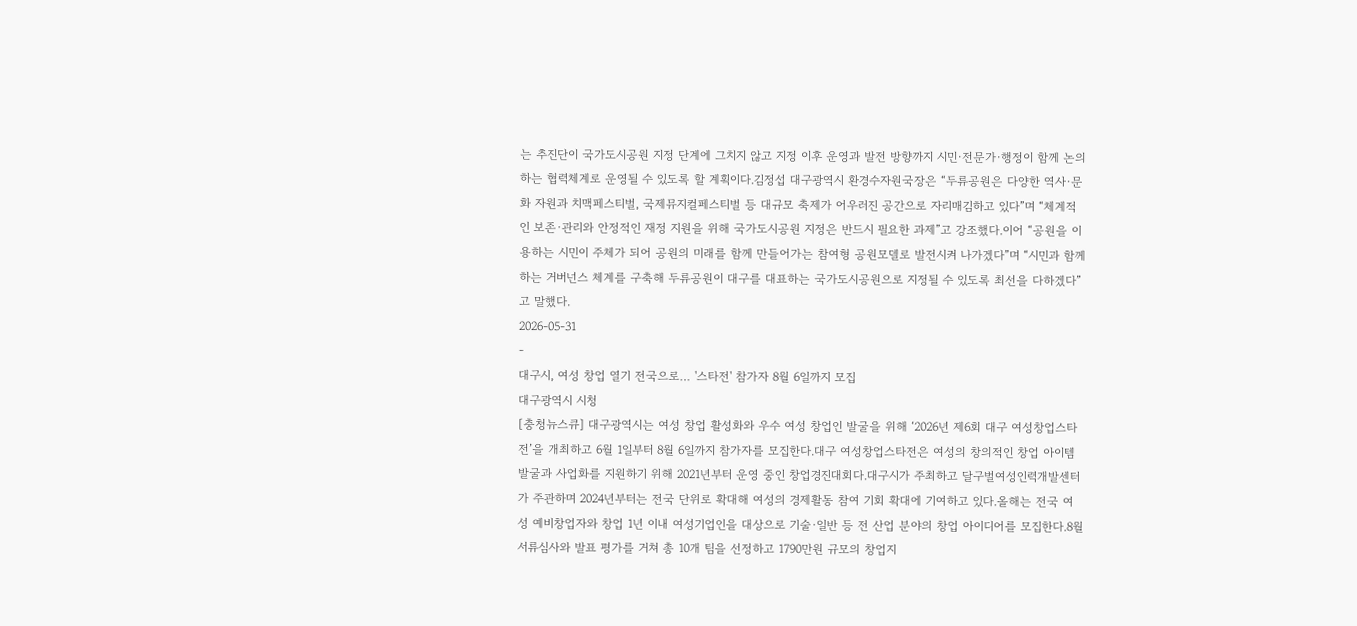는 추진단이 국가도시공원 지정 단계에 그치지 않고 지정 이후 운영과 발전 방향까지 시민·전문가·행정이 함께 논의하는 협력체계로 운영될 수 있도록 할 계획이다.김정섭 대구광역시 환경수자원국장은 “두류공원은 다양한 역사·문화 자원과 치맥페스티벌, 국제뮤지컬페스티벌 등 대규모 축제가 어우러진 공간으로 자리매김하고 있다”며 “체계적인 보존·관리와 안정적인 재정 지원을 위해 국가도시공원 지정은 반드시 필요한 과제”고 강조했다.이어 “공원을 이용하는 시민이 주체가 되어 공원의 미래를 함께 만들어가는 참여형 공원모델로 발전시켜 나가겠다”며 “시민과 함께하는 거버넌스 체계를 구축해 두류공원이 대구를 대표하는 국가도시공원으로 지정될 수 있도록 최선을 다하겠다”고 말했다.
2026-05-31
-
대구시, 여성 창업 열기 전국으로… '스타전' 참가자 8월 6일까지 모집
대구광역시 시청
[충청뉴스큐] 대구광역시는 여성 창업 활성화와 우수 여성 창업인 발굴을 위해 ‘2026년 제6회 대구 여성창업스타전’을 개최하고 6월 1일부터 8월 6일까지 참가자를 모집한다.대구 여성창업스타전은 여성의 창의적인 창업 아이템 발굴과 사업화를 지원하기 위해 2021년부터 운영 중인 창업경진대회다.대구시가 주최하고 달구벌여성인력개발센터가 주관하며 2024년부터는 전국 단위로 확대해 여성의 경제활동 참여 기회 확대에 기여하고 있다.올해는 전국 여성 예비창업자와 창업 1년 이내 여성기업인을 대상으로 기술·일반 등 전 산업 분야의 창업 아이디어를 모집한다.8월 서류심사와 발표 평가를 거쳐 총 10개 팀을 선정하고 1790만원 규모의 창업지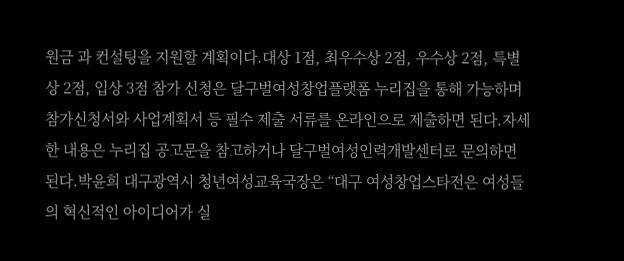원금 과 컨설팅을 지원할 계획이다.대상 1점, 최우수상 2점, 우수상 2점, 특별상 2점, 입상 3점 참가 신청은 달구벌여성창업플랫폼 누리집을 통해 가능하며 참가신청서와 사업계획서 등 필수 제출 서류를 온라인으로 제출하면 된다.자세한 내용은 누리집 공고문을 참고하거나 달구벌여성인력개발센터로 문의하면 된다.박윤희 대구광역시 청년여성교육국장은 “대구 여성창업스타전은 여성들의 혁신적인 아이디어가 실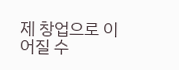제 창업으로 이어질 수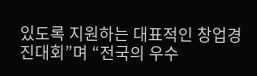있도록 지원하는 대표적인 창업경진대회”며 “전국의 우수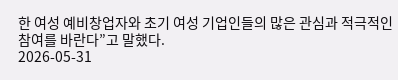한 여성 예비창업자와 초기 여성 기업인들의 많은 관심과 적극적인 참여를 바란다”고 말했다.
2026-05-31